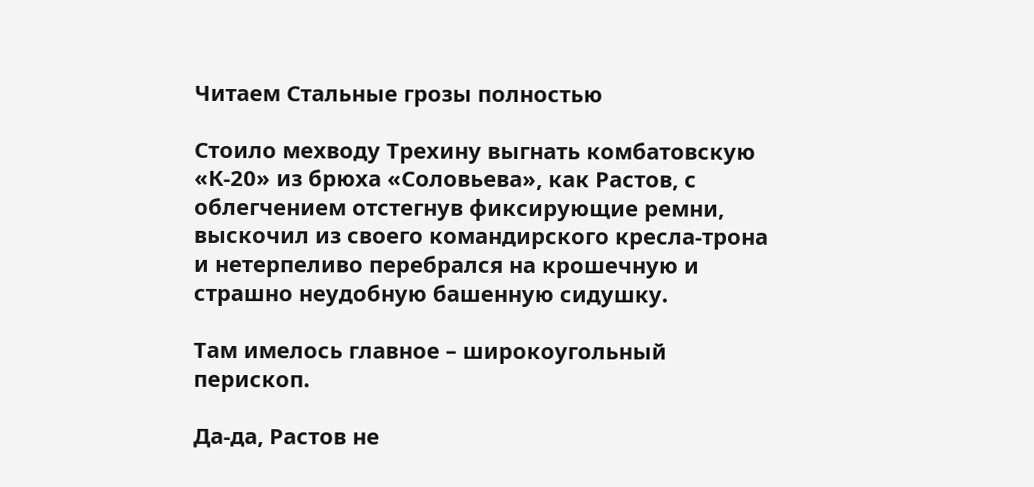Читаем Стальные грозы полностью

Стоило мехводу Трехину выгнать комбатовскую «К-20» из брюха «Соловьева», как Растов, с облегчением отстегнув фиксирующие ремни, выскочил из своего командирского кресла-трона и нетерпеливо перебрался на крошечную и страшно неудобную башенную сидушку.

Там имелось главное – широкоугольный перископ.

Да-да, Растов не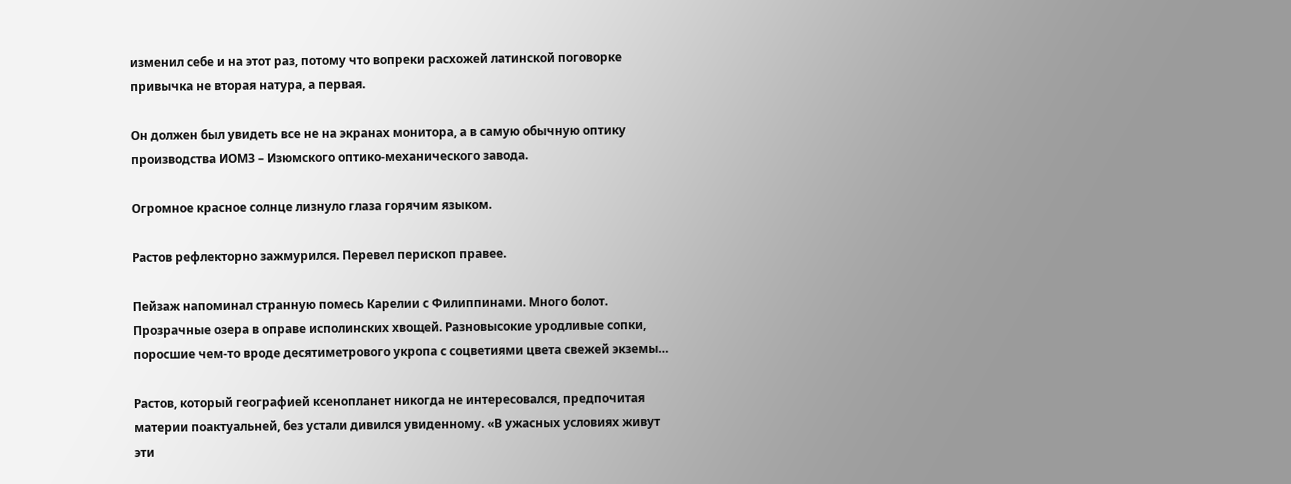изменил себе и на этот раз, потому что вопреки расхожей латинской поговорке привычка не вторая натура, а первая.

Он должен был увидеть все не на экранах монитора, а в самую обычную оптику производства ИОМЗ – Изюмского оптико-механического завода.

Огромное красное солнце лизнуло глаза горячим языком.

Растов рефлекторно зажмурился. Перевел перископ правее.

Пейзаж напоминал странную помесь Карелии с Филиппинами. Много болот. Прозрачные озера в оправе исполинских хвощей. Разновысокие уродливые сопки, поросшие чем-то вроде десятиметрового укропа с соцветиями цвета свежей экземы…

Растов, который географией ксенопланет никогда не интересовался, предпочитая материи поактуальней, без устали дивился увиденному. «В ужасных условиях живут эти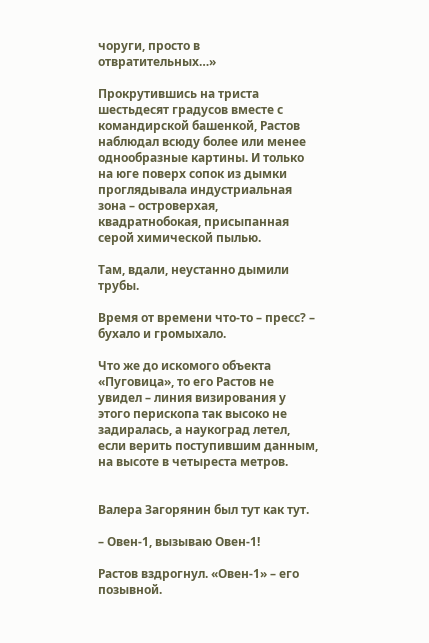чоруги, просто в отвратительных…»

Прокрутившись на триста шестьдесят градусов вместе с командирской башенкой, Растов наблюдал всюду более или менее однообразные картины. И только на юге поверх сопок из дымки проглядывала индустриальная зона – островерхая, квадратнобокая, присыпанная серой химической пылью.

Там, вдали, неустанно дымили трубы.

Время от времени что-то – пресс? – бухало и громыхало.

Что же до искомого объекта «Пуговица», то его Растов не увидел – линия визирования у этого перископа так высоко не задиралась, а наукоград летел, если верить поступившим данным, на высоте в четыреста метров.


Валера Загорянин был тут как тут.

– Овен-1, вызываю Овен-1!

Растов вздрогнул. «Овен-1» – его позывной.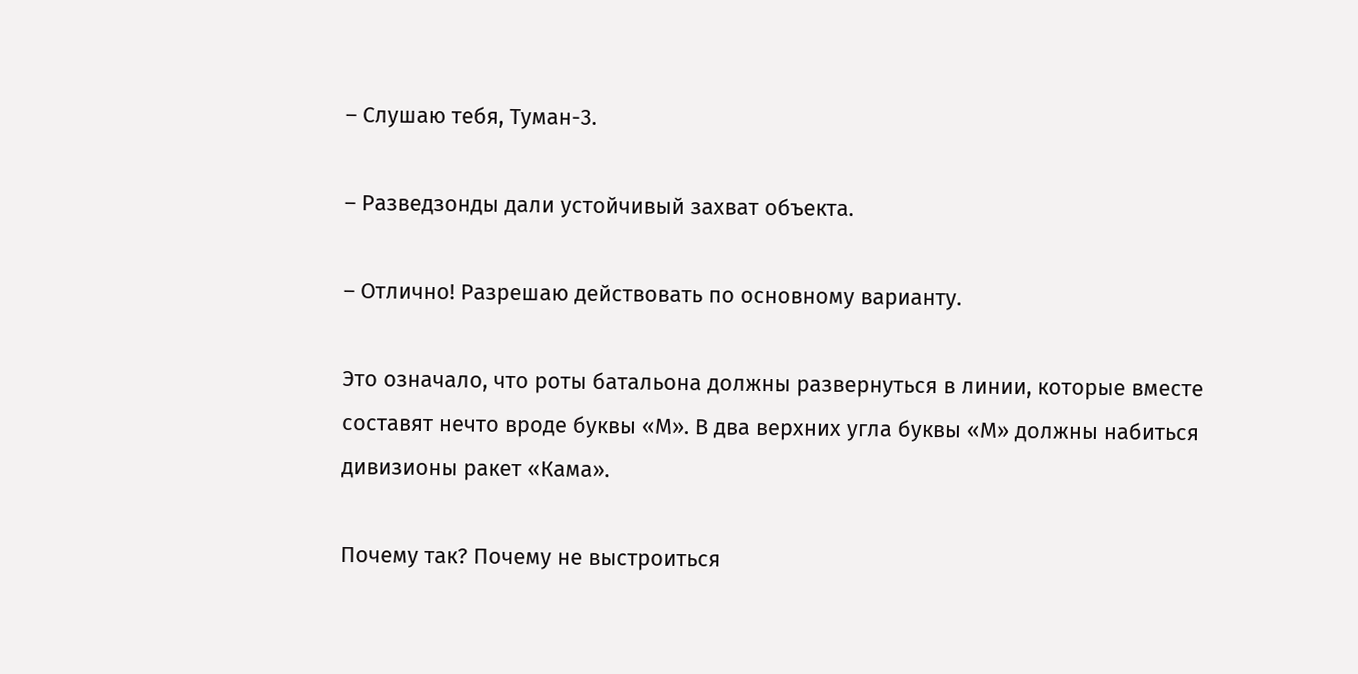– Слушаю тебя, Туман-3.

– Разведзонды дали устойчивый захват объекта.

– Отлично! Разрешаю действовать по основному варианту.

Это означало, что роты батальона должны развернуться в линии, которые вместе составят нечто вроде буквы «М». В два верхних угла буквы «М» должны набиться дивизионы ракет «Кама».

Почему так? Почему не выстроиться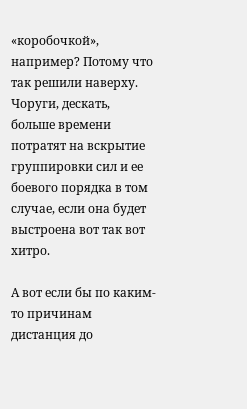«коробочкой», например? Потому что так решили наверху. Чоруги, дескать, больше времени потратят на вскрытие группировки сил и ее боевого порядка в том случае, если она будет выстроена вот так вот хитро.

А вот если бы по каким-то причинам дистанция до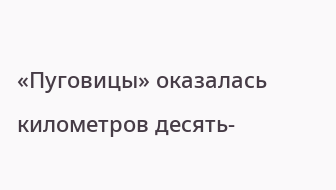«Пуговицы» оказалась километров десять-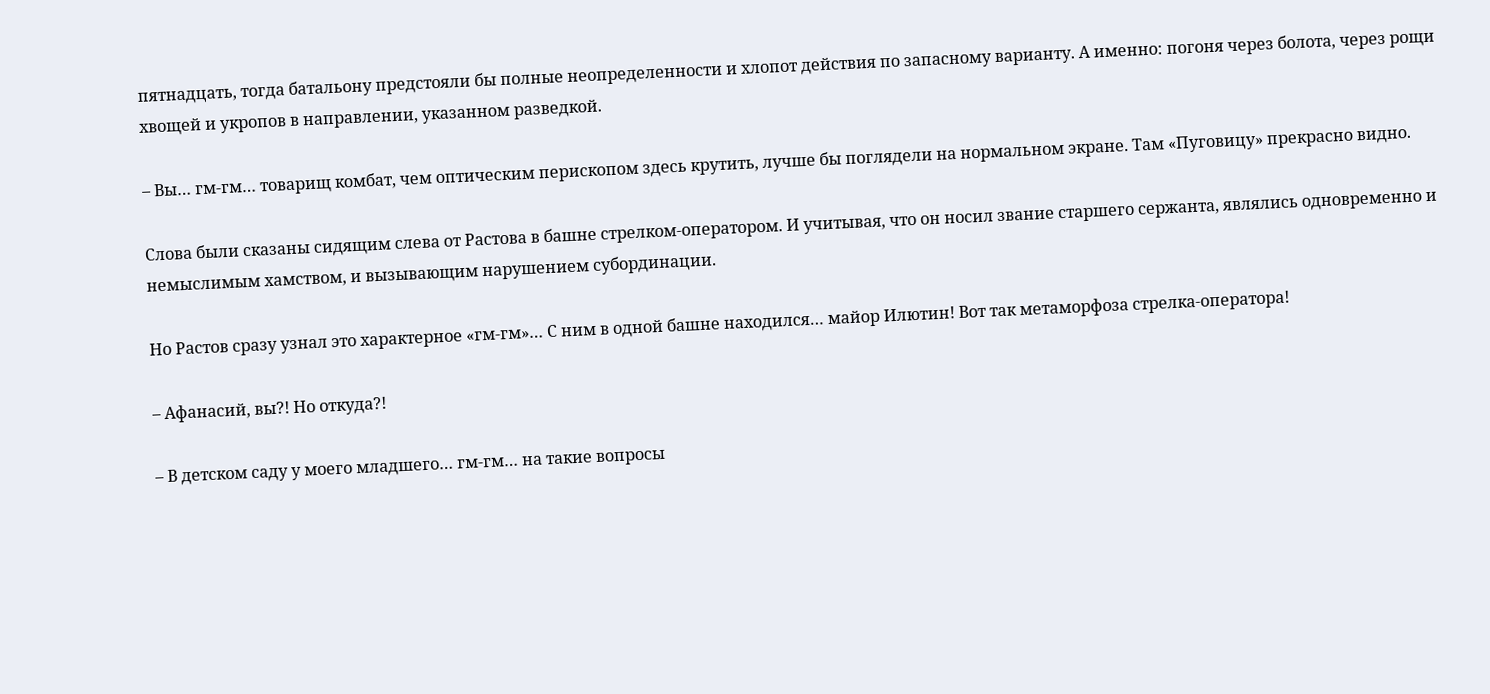пятнадцать, тогда батальону предстояли бы полные неопределенности и хлопот действия по запасному варианту. А именно: погоня через болота, через рощи хвощей и укропов в направлении, указанном разведкой.

– Вы… гм-гм… товарищ комбат, чем оптическим перископом здесь крутить, лучше бы поглядели на нормальном экране. Там «Пуговицу» прекрасно видно.

Слова были сказаны сидящим слева от Растова в башне стрелком-оператором. И учитывая, что он носил звание старшего сержанта, являлись одновременно и немыслимым хамством, и вызывающим нарушением субординации.

Но Растов сразу узнал это характерное «гм-гм»… С ним в одной башне находился… майор Илютин! Вот так метаморфоза стрелка-оператора!

– Афанасий, вы?! Но откуда?!

– В детском саду у моего младшего… гм-гм… на такие вопросы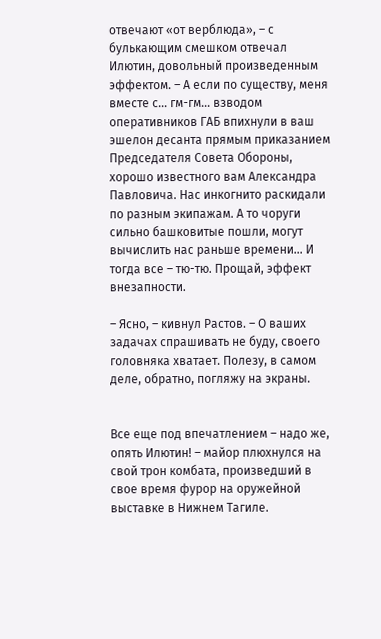отвечают «от верблюда», – с булькающим смешком отвечал Илютин, довольный произведенным эффектом. – А если по существу, меня вместе с… гм-гм… взводом оперативников ГАБ впихнули в ваш эшелон десанта прямым приказанием Председателя Совета Обороны, хорошо известного вам Александра Павловича. Нас инкогнито раскидали по разным экипажам. А то чоруги сильно башковитые пошли, могут вычислить нас раньше времени… И тогда все – тю-тю. Прощай, эффект внезапности.

– Ясно, – кивнул Растов. – О ваших задачах спрашивать не буду, своего головняка хватает. Полезу, в самом деле, обратно, погляжу на экраны.


Все еще под впечатлением – надо же, опять Илютин! – майор плюхнулся на свой трон комбата, произведший в свое время фурор на оружейной выставке в Нижнем Тагиле.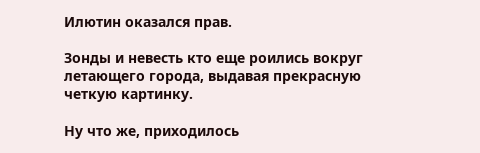Илютин оказался прав.

Зонды и невесть кто еще роились вокруг летающего города, выдавая прекрасную четкую картинку.

Ну что же, приходилось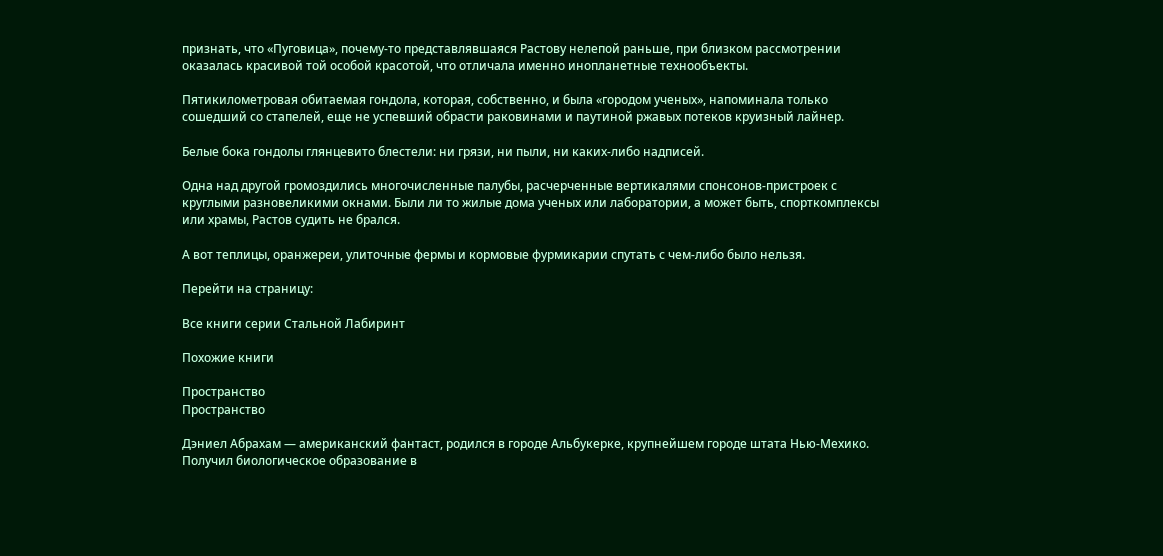признать, что «Пуговица», почему-то представлявшаяся Растову нелепой раньше, при близком рассмотрении оказалась красивой той особой красотой, что отличала именно инопланетные технообъекты.

Пятикилометровая обитаемая гондола, которая, собственно, и была «городом ученых», напоминала только сошедший со стапелей, еще не успевший обрасти раковинами и паутиной ржавых потеков круизный лайнер.

Белые бока гондолы глянцевито блестели: ни грязи, ни пыли, ни каких-либо надписей.

Одна над другой громоздились многочисленные палубы, расчерченные вертикалями спонсонов-пристроек с круглыми разновеликими окнами. Были ли то жилые дома ученых или лаборатории, а может быть, спорткомплексы или храмы, Растов судить не брался.

А вот теплицы, оранжереи, улиточные фермы и кормовые фурмикарии спутать с чем-либо было нельзя.

Перейти на страницу:

Все книги серии Стальной Лабиринт

Похожие книги

Пространство
Пространство

Дэниел Абрахам — американский фантаст, родился в городе Альбукерке, крупнейшем городе штата Нью-Мехико. Получил биологическое образование в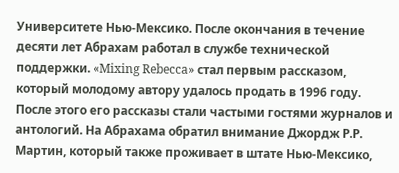Университете Нью-Мексико. После окончания в течение десяти лет Абрахам работал в службе технической поддержки. «Mixing Rebecca» стал первым рассказом, который молодому автору удалось продать в 1996 году. После этого его рассказы стали частыми гостями журналов и антологий. На Абрахама обратил внимание Джордж Р.Р. Мартин, который также проживает в штате Нью-Мексико,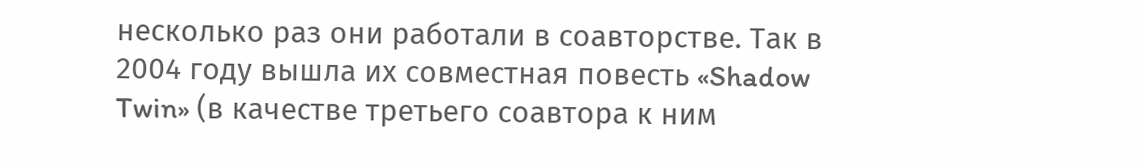несколько раз они работали в соавторстве. Так в 2004 году вышла их совместная повесть «Shadow Twin» (в качестве третьего соавтора к ним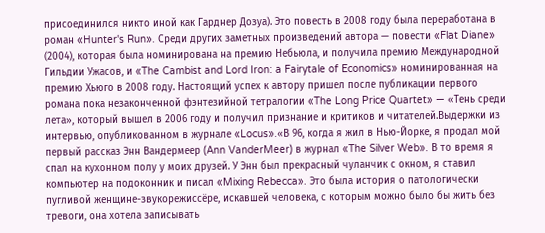присоединился никто иной как Гарднер Дозуа). Это повесть в 2008 году была переработана в роман «Hunter's Run». Среди других заметных произведений автора — повести «Flat Diane» (2004), которая была номинирована на премию Небьюла, и получила премию Международной Гильдии Ужасов, и «The Cambist and Lord Iron: a Fairytale of Economics» номинированная на премию Хьюго в 2008 году. Настоящий успех к автору пришел после публикации первого романа пока незаконченной фэнтезийной тетралогии «The Long Price Quartet» — «Тень среди лета», который вышел в 2006 году и получил признание и критиков и читателей.Выдержки из интервью, опубликованном в журнале «Locus».«В 96, когда я жил в Нью-Йорке, я продал мой первый рассказ Энн Вандермеер (Ann VanderMeer) в журнал «The Silver Web». В то время я спал на кухонном полу у моих друзей. У Энн был прекрасный чуланчик с окном, я ставил компьютер на подоконник и писал «Mixing Rebecca». Это была история о патологически пугливой женщине-звукорежиссёре, искавшей человека, с которым можно было бы жить без тревоги, она хотела записывать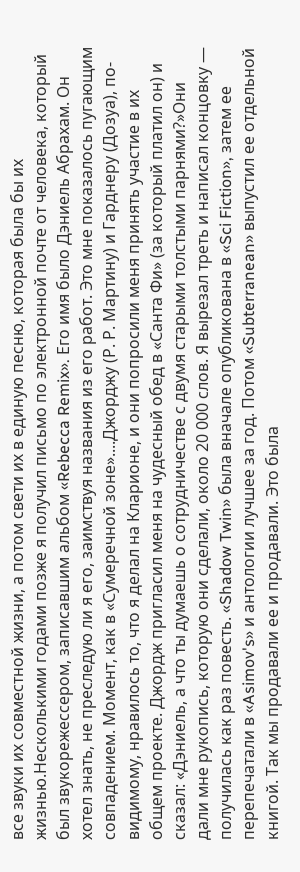все звуки их совместной жизни, а потом свети их в единую песню, которая была бы их жизнью.Несколькими годами позже я получил письмо по электронной почте от человека, который был звукорежессером, записавшим альбом «Rebecca Remix». Его имя было Дэниель Абрахам. Он хотел знать, не преследую ли я его, заимствуя названия из его работ. Это мне показалось пугающим совпадением. Момент, как в «Сумеречной зоне»....Джорджу (Р. Р. Мартину) и Гарднеру (Дозуа), по-видимому, нравилось то, что я делал на Кларионе, и они попросили меня принять участие в их общем проекте. Джордж пригласил меня на чудесный обед в «Санта Фи» (за который платил он) и сказал: «Дэниель, а что ты думаешь о сотрудничестве с двумя старыми толстыми парнями?»Они дали мне рукопись, которую они сделали, около 20 000 слов. Я вырезал треть и написал концовку — получилась как раз повесть. «Shadow Twin» была вначале опубликована в «Sci Fiction», затем ее перепечатали в «Asimov's» и антологии лучшее за год. Потом «Subterranean» выпустил ее отдельной книгой. Так мы продавали ее и продавали. Это была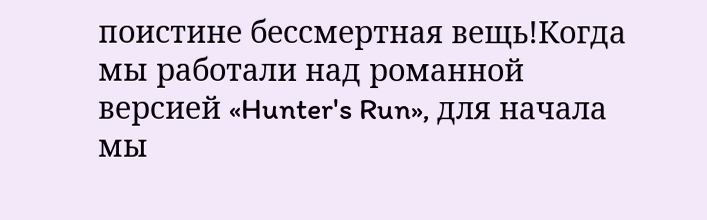поистине бессмертная вещь!Когда мы работали над романной версией «Hunter's Run», для начала мы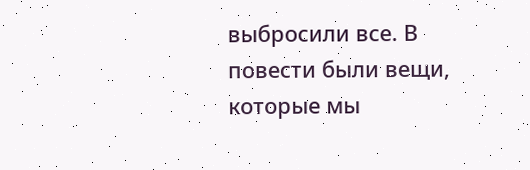выбросили все. В повести были вещи, которые мы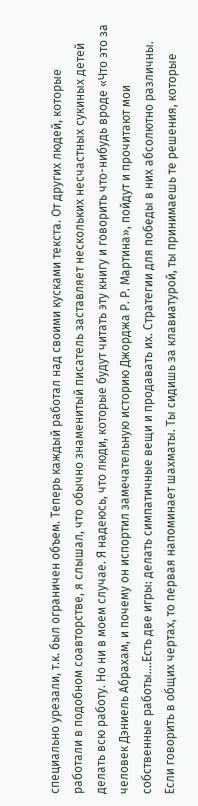специально урезали, т.к. был ограничен объем. Теперь каждый работал над своими кусками текста. От других людей, которые работали в подобном соавторстве, я слышал, что обычно знаменитый писатель заставляет нескольких несчастных сукиных детей делать всю работу. Но ни в моем случае. Я надеюсь, что люди, которые будут читать эту книгу и говорить что-нибудь вроде «Что это за человек Дэниель Абрахам, и почему он испортил замечательную историю Джорджа Р. Р. Мартина», пойдут и прочитают мои собственные работы....Есть две игры: делать симпатичные вещи и продавать их. Стратегии для победы в них абсолютно различны. Если говорить в общих чертах, то первая напоминает шахматы. Ты сидишь за клавиатурой, ты принимаешь те решения, которые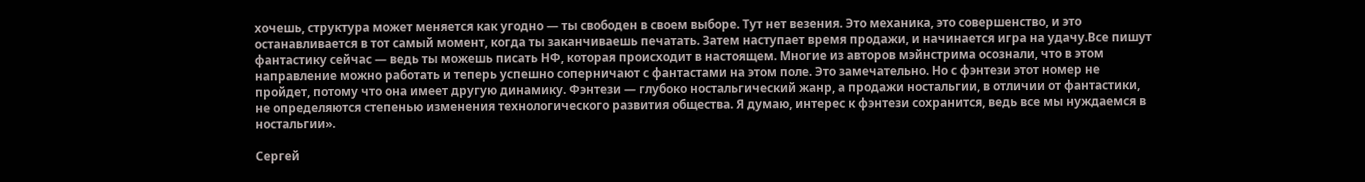хочешь, структура может меняется как угодно — ты свободен в своем выборе. Тут нет везения. Это механика, это совершенство, и это останавливается в тот самый момент, когда ты заканчиваешь печатать. Затем наступает время продажи, и начинается игра на удачу.Все пишут фантастику сейчас — ведь ты можешь писать НФ, которая происходит в настоящем. Многие из авторов мэйнстрима осознали, что в этом направление можно работать и теперь успешно соперничают с фантастами на этом поле. Это замечательно. Но с фэнтези этот номер не пройдет, потому что она имеет другую динамику. Фэнтези — глубоко ностальгический жанр, а продажи ностальгии, в отличии от фантастики, не определяются степенью изменения технологического развития общества. Я думаю, интерес к фэнтези сохранится, ведь все мы нуждаемся в ностальгии».

Сергей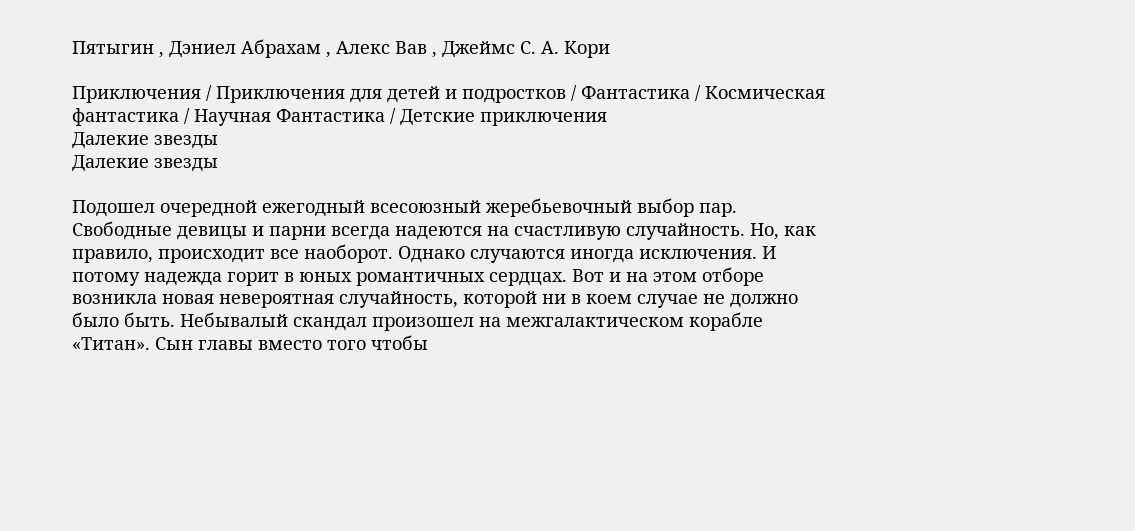Пятыгин , Дэниел Абрахам , Алекс Вав , Джеймс С. А. Кори

Приключения / Приключения для детей и подростков / Фантастика / Космическая фантастика / Научная Фантастика / Детские приключения
Далекие звезды
Далекие звезды

Подошел очередной ежегодный всесоюзный жеребьевочный выбор пар. Свободные девицы и парни всегда надеются на счастливую случайность. Но, как правило, происходит все наоборот. Однако случаются иногда исключения. И потому надежда горит в юных романтичных сердцах. Вот и на этом отборе возникла новая невероятная случайность, которой ни в коем случае не должно было быть. Небывалый скандал произошел на межгалактическом корабле «Титан». Сын главы вместо того чтобы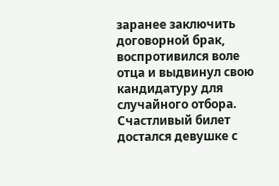заранее заключить договорной брак, воспротивился воле отца и выдвинул свою кандидатуру для случайного отбора. Счастливый билет достался девушке с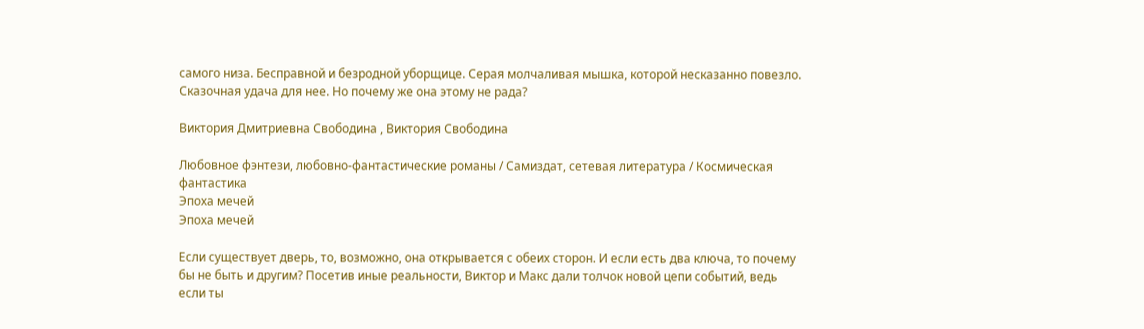самого низа. Бесправной и безродной уборщице. Серая молчаливая мышка, которой несказанно повезло. Сказочная удача для нее. Но почему же она этому не рада?

Виктория Дмитриевна Свободина , Виктория Свободина

Любовное фэнтези, любовно-фантастические романы / Самиздат, сетевая литература / Космическая фантастика
Эпоха мечей
Эпоха мечей

Если существует дверь, то, возможно, она открывается с обеих сторон. И если есть два ключа, то почему бы не быть и другим? Посетив иные реальности, Виктор и Макс дали толчок новой цепи событий, ведь если ты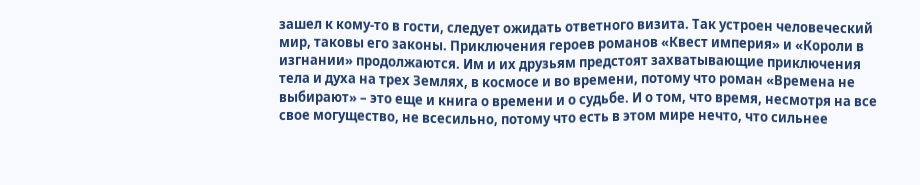зашел к кому-то в гости, следует ожидать ответного визита. Так устроен человеческий мир, таковы его законы. Приключения героев романов «Квест империя» и «Короли в изгнании» продолжаются. Им и их друзьям предстоят захватывающие приключения тела и духа на трех Землях, в космосе и во времени, потому что роман «Времена не выбирают» – это еще и книга о времени и о судьбе. И о том, что время, несмотря на все свое могущество, не всесильно, потому что есть в этом мире нечто, что сильнее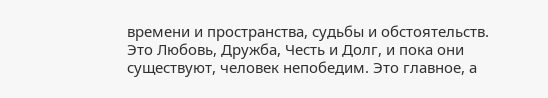времени и пространства, судьбы и обстоятельств. Это Любовь, Дружба, Честь и Долг, и пока они существуют, человек непобедим. Это главное, а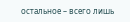остальное – всего лишь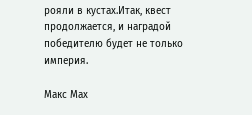рояли в кустах.Итак, квест продолжается, и наградой победителю будет не только империя.

Макс Мах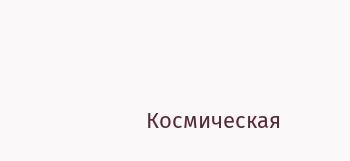Космическая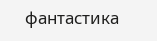фантастика